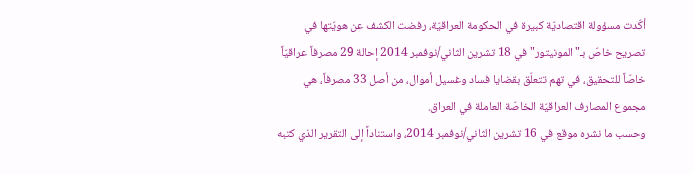أكّدت مسؤولة اقتصاديّة كبيرة في الحكومة العراقيّة، رفضت الكشف عن هويّتها في تصريح خاصّ بـ"المونيتور" في 18 تشرين الثاني/نوفمبر 2014 إحالة 29 مصرفاً عراقيّاً خاصّاً للتحقيق، في تهم تتعلّق بقضايا فساد وغسيل أموال، من أصل 33 مصرفاً، هي مجموع المصارف العراقيّة الخاصّة العاملة في العراق.
وحسب ما نشره موقع في 16 تشرين الثاني/نوفمبر 2014، واستناداً إلى التقرير الذي كتبه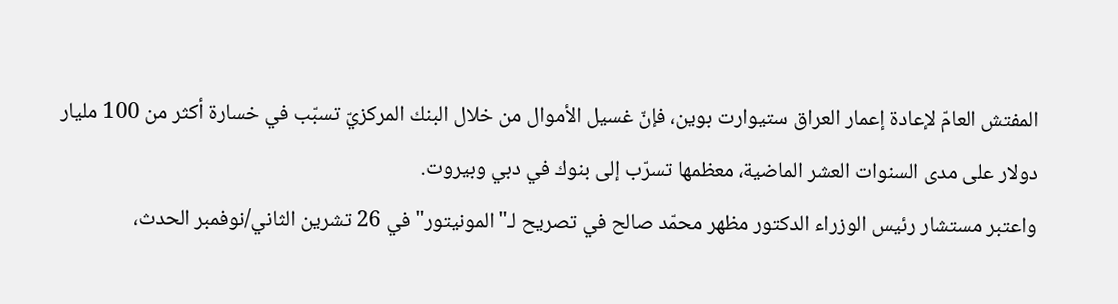المفتش العامّ لإعادة إعمار العراق ستيوارت بوين، فإنّ غسيل الأموال من خلال البنك المركزيّ تسبّب في خسارة أكثر من 100 مليار دولار على مدى السنوات العشر الماضية، معظمها تسرّب إلى بنوك في دبي وبيروت.
واعتبر مستشار رئيس الوزراء الدكتور مظهر محمّد صالح في تصريح لـ"المونيتور" في 26 تشرين الثاني/نوفمبر الحدث،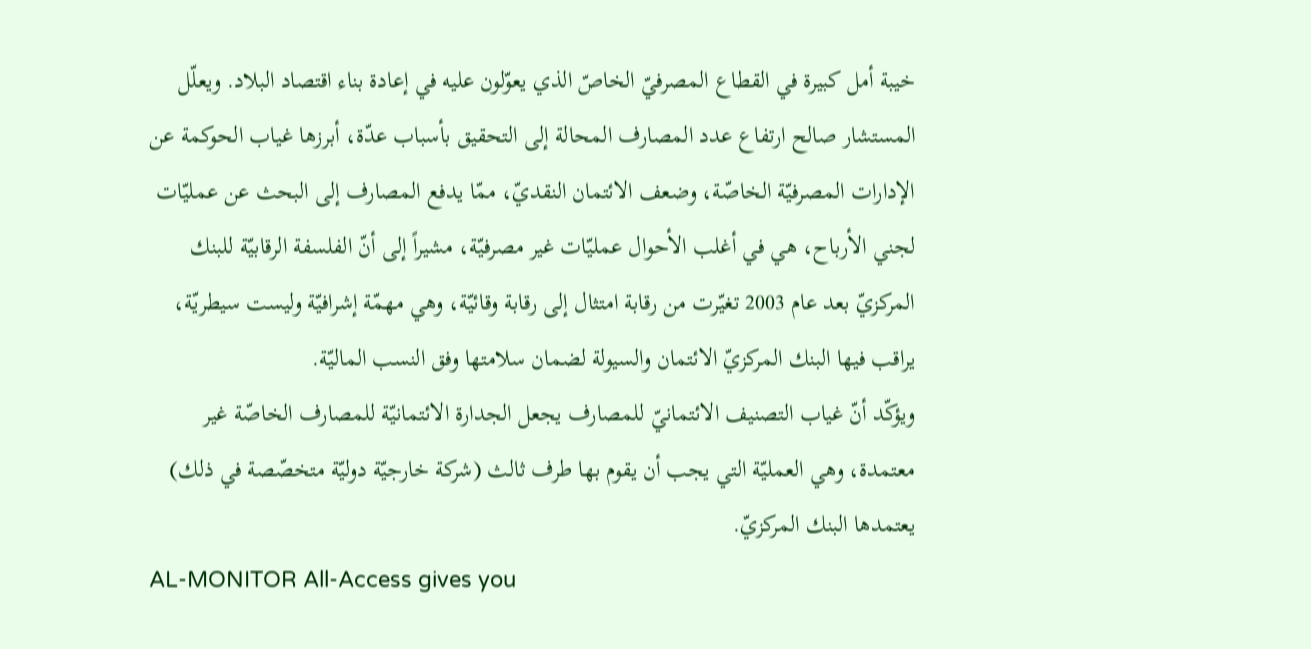خيبة أمل كبيرة في القطاع المصرفيّ الخاصّ الذي يعوّلون عليه في إعادة بناء اقتصاد البلاد. ويعلّل المستشار صالح ارتفاع عدد المصارف المحالة إلى التحقيق بأسباب عدّة، أبرزها غياب الحوكمة عن الإدارات المصرفيّة الخاصّة، وضعف الائتمان النقديّ، ممّا يدفع المصارف إلى البحث عن عمليّات لجني الأرباح، هي في أغلب الأحوال عمليّات غير مصرفيّة، مشيراً إلى أنّ الفلسفة الرقابيّة للبنك المركزيّ بعد عام 2003 تغيّرت من رقابة امتثال إلى رقابة وقائيّة، وهي مهمّة إشرافيّة وليست سيطريّة، يراقب فيها البنك المركزيّ الائتمان والسيولة لضمان سلامتها وفق النسب الماليّة.
ويؤكّد أنّ غياب التصنيف الائتمانيّ للمصارف يجعل الجدارة الائتمانيّة للمصارف الخاصّة غير معتمدة، وهي العمليّة التي يجب أن يقوم بها طرف ثالث (شركة خارجيّة دوليّة متخصّصة في ذلك) يعتمدها البنك المركزيّ.
AL-MONITOR All-Access gives you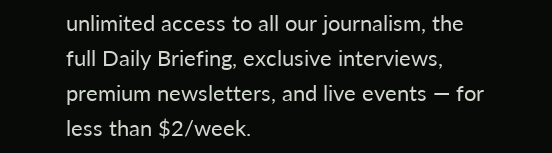unlimited access to all our journalism, the full Daily Briefing, exclusive interviews, premium newsletters, and live events — for less than $2/week.